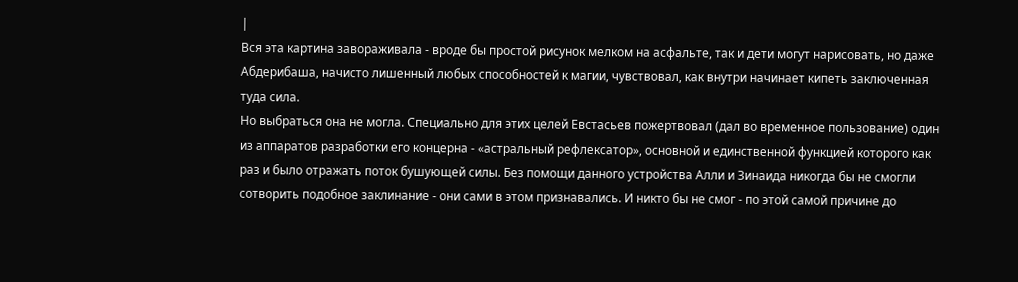|
Вся эта картина завораживала - вроде бы простой рисунок мелком на асфальте, так и дети могут нарисовать, но даже Абдерибаша, начисто лишенный любых способностей к магии, чувствовал, как внутри начинает кипеть заключенная туда сила.
Но выбраться она не могла. Специально для этих целей Евстасьев пожертвовал (дал во временное пользование) один из аппаратов разработки его концерна - «астральный рефлексатор», основной и единственной функцией которого как раз и было отражать поток бушующей силы. Без помощи данного устройства Алли и Зинаида никогда бы не смогли сотворить подобное заклинание - они сами в этом признавались. И никто бы не смог - по этой самой причине до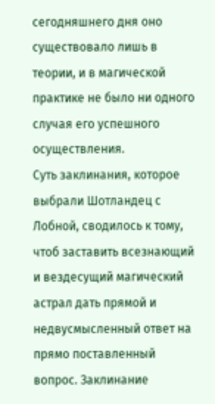сегодняшнего дня оно существовало лишь в теории, и в магической практике не было ни одного случая его успешного осуществления.
Суть заклинания, которое выбрали Шотландец с Лобной, сводилось к тому, чтоб заставить всезнающий и вездесущий магический астрал дать прямой и недвусмысленный ответ на прямо поставленный вопрос. Заклинание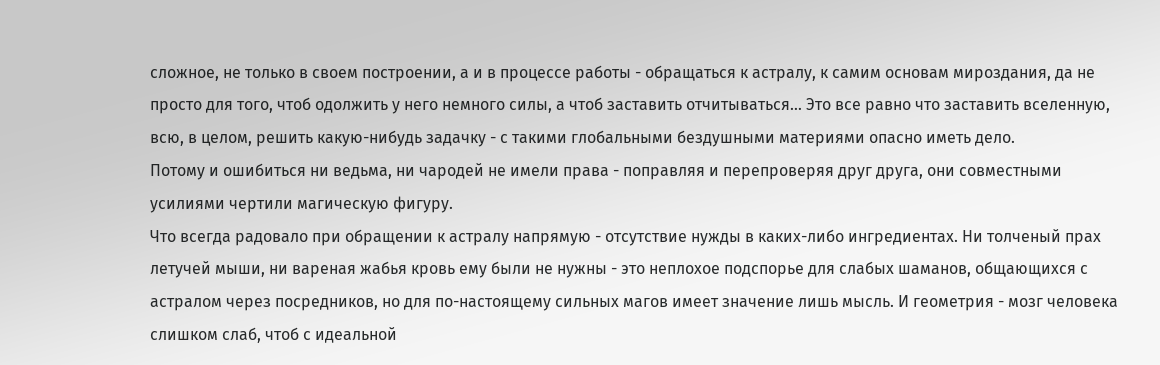сложное, не только в своем построении, а и в процессе работы - обращаться к астралу, к самим основам мироздания, да не просто для того, чтоб одолжить у него немного силы, а чтоб заставить отчитываться… Это все равно что заставить вселенную, всю, в целом, решить какую-нибудь задачку - с такими глобальными бездушными материями опасно иметь дело.
Потому и ошибиться ни ведьма, ни чародей не имели права - поправляя и перепроверяя друг друга, они совместными усилиями чертили магическую фигуру.
Что всегда радовало при обращении к астралу напрямую - отсутствие нужды в каких-либо ингредиентах. Ни толченый прах летучей мыши, ни вареная жабья кровь ему были не нужны - это неплохое подспорье для слабых шаманов, общающихся с астралом через посредников, но для по-настоящему сильных магов имеет значение лишь мысль. И геометрия - мозг человека слишком слаб, чтоб с идеальной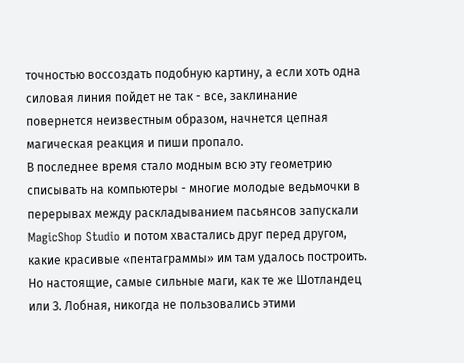точностью воссоздать подобную картину, а если хоть одна силовая линия пойдет не так - все, заклинание повернется неизвестным образом, начнется цепная магическая реакция и пиши пропало.
В последнее время стало модным всю эту геометрию списывать на компьютеры - многие молодые ведьмочки в перерывах между раскладыванием пасьянсов запускали MagicShop Studio и потом хвастались друг перед другом, какие красивые «пентаграммы» им там удалось построить. Но настоящие, самые сильные маги, как те же Шотландец или З. Лобная, никогда не пользовались этими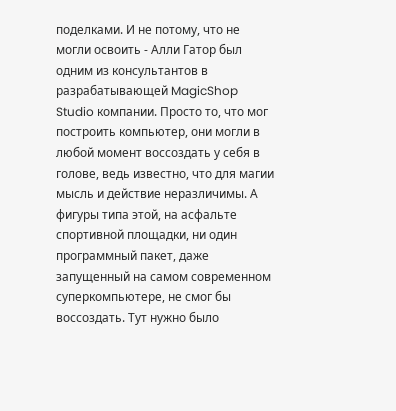поделками. И не потому, что не могли освоить - Алли Гатор был одним из консультантов в разрабатывающей MagicShop Studio компании. Просто то, что мог построить компьютер, они могли в любой момент воссоздать у себя в голове, ведь известно, что для магии мысль и действие неразличимы. А фигуры типа этой, на асфальте спортивной площадки, ни один программный пакет, даже запущенный на самом современном суперкомпьютере, не смог бы воссоздать. Тут нужно было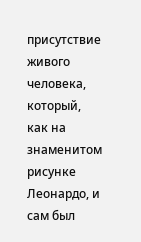присутствие живого человека, который, как на знаменитом рисунке Леонардо, и сам был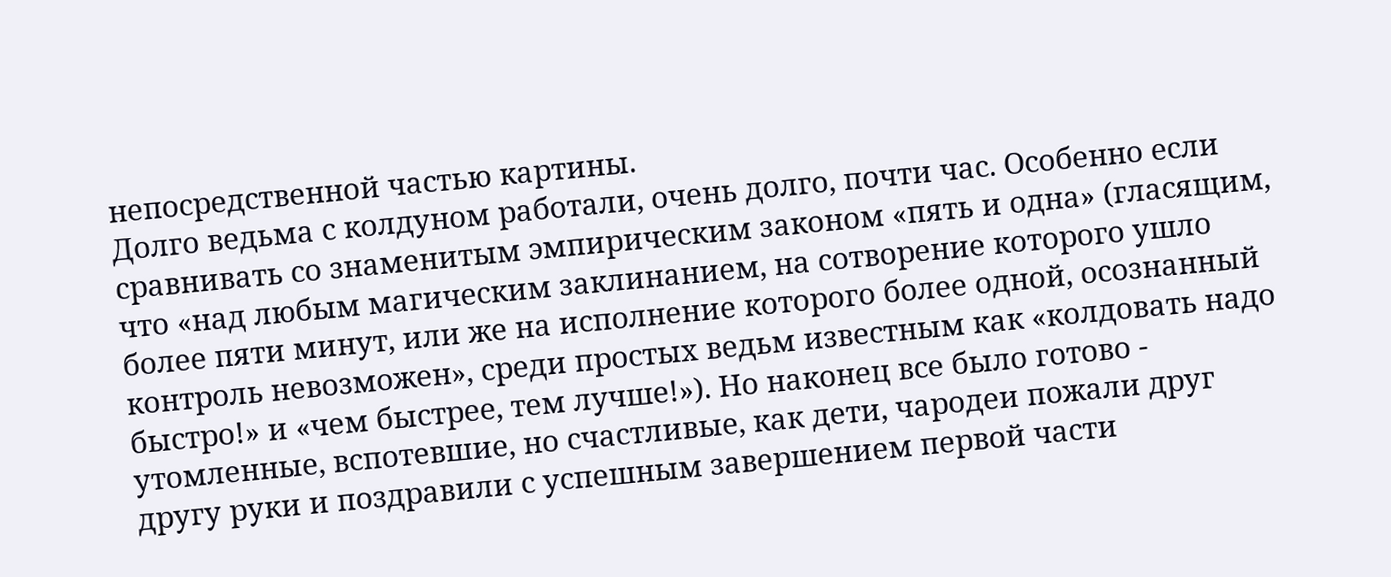непосредственной частью картины.
Долго ведьма с колдуном работали, очень долго, почти час. Особенно если сравнивать со знаменитым эмпирическим законом «пять и одна» (гласящим, что «над любым магическим заклинанием, на сотворение которого ушло более пяти минут, или же на исполнение которого более одной, осознанный контроль невозможен», среди простых ведьм известным как «колдовать надо быстро!» и «чем быстрее, тем лучше!»). Но наконец все было готово - утомленные, вспотевшие, но счастливые, как дети, чародеи пожали друг другу руки и поздравили с успешным завершением первой части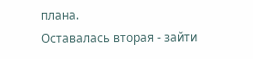плана.
Оставалась вторая - зайти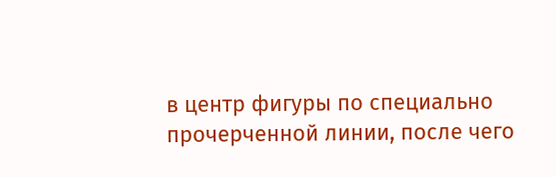в центр фигуры по специально прочерченной линии, после чего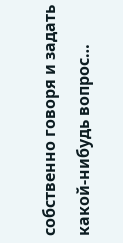собственно говоря и задать какой-нибудь вопрос…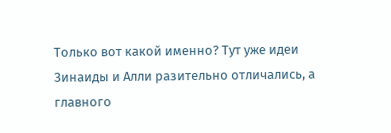Только вот какой именно? Тут уже идеи Зинаиды и Алли разительно отличались, а главного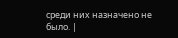среди них назначено не было. |